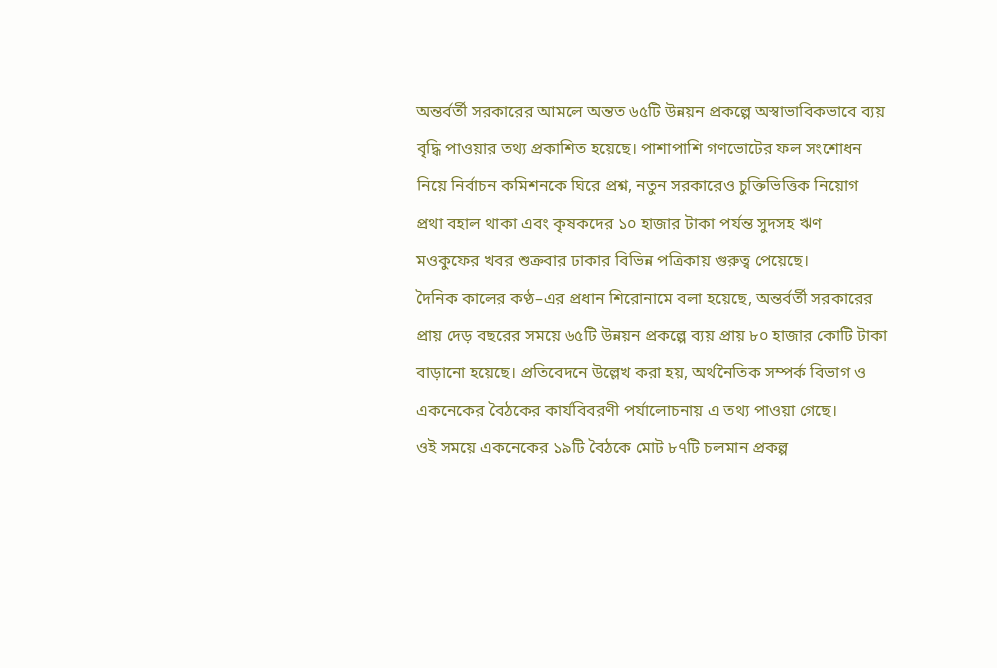অন্তর্বর্তী সরকারের আমলে অন্তত ৬৫টি উন্নয়ন প্রকল্পে অস্বাভাবিকভাবে ব্যয় বৃদ্ধি পাওয়ার তথ্য প্রকাশিত হয়েছে। পাশাপাশি গণভোটের ফল সংশোধন নিয়ে নির্বাচন কমিশনকে ঘিরে প্রশ্ন, নতুন সরকারেও চুক্তিভিত্তিক নিয়োগ প্রথা বহাল থাকা এবং কৃষকদের ১০ হাজার টাকা পর্যন্ত সুদসহ ঋণ মওকুফের খবর শুক্রবার ঢাকার বিভিন্ন পত্রিকায় গুরুত্ব পেয়েছে।
দৈনিক কালের কণ্ঠ–এর প্রধান শিরোনামে বলা হয়েছে, অন্তর্বর্তী সরকারের প্রায় দেড় বছরের সময়ে ৬৫টি উন্নয়ন প্রকল্পে ব্যয় প্রায় ৮০ হাজার কোটি টাকা বাড়ানো হয়েছে। প্রতিবেদনে উল্লেখ করা হয়, অর্থনৈতিক সম্পর্ক বিভাগ ও একনেকের বৈঠকের কার্যবিবরণী পর্যালোচনায় এ তথ্য পাওয়া গেছে।
ওই সময়ে একনেকের ১৯টি বৈঠকে মোট ৮৭টি চলমান প্রকল্প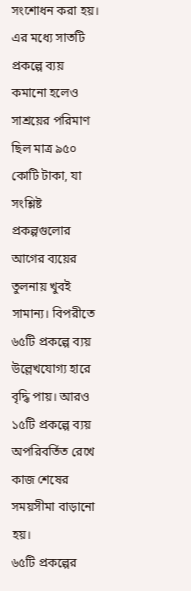সংশোধন করা হয়। এর মধ্যে সাতটি প্রকল্পে ব্যয় কমানো হলেও সাশ্রয়ের পরিমাণ ছিল মাত্র ৯৫০ কোটি টাকা, যা সংশ্লিষ্ট প্রকল্পগুলোর আগের ব্যয়ের তুলনায় খুবই সামান্য। বিপরীতে ৬৫টি প্রকল্পে ব্যয় উল্লেখযোগ্য হারে বৃদ্ধি পায়। আরও ১৫টি প্রকল্পে ব্যয় অপরিবর্তিত রেখে কাজ শেষের সময়সীমা বাড়ানো হয়।
৬৫টি প্রকল্পের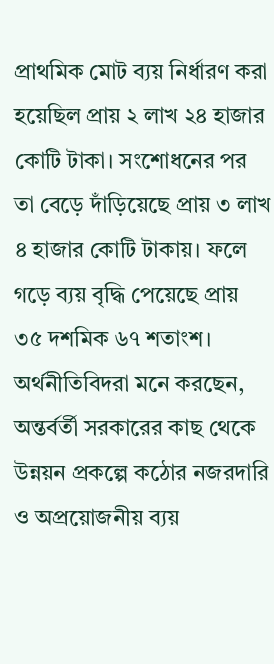প্রাথমিক মোট ব্যয় নির্ধারণ করা হয়েছিল প্রায় ২ লাখ ২৪ হাজার কোটি টাকা। সংশোধনের পর তা বেড়ে দাঁড়িয়েছে প্রায় ৩ লাখ ৪ হাজার কোটি টাকায়। ফলে গড়ে ব্যয় বৃদ্ধি পেয়েছে প্রায় ৩৫ দশমিক ৬৭ শতাংশ।
অর্থনীতিবিদরা মনে করছেন, অন্তর্বর্তী সরকারের কাছ থেকে উন্নয়ন প্রকল্পে কঠোর নজরদারি ও অপ্রয়োজনীয় ব্যয়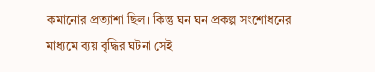কমানোর প্রত্যাশা ছিল। কিন্তু ঘন ঘন প্রকল্প সংশোধনের মাধ্যমে ব্যয় বৃদ্ধির ঘটনা সেই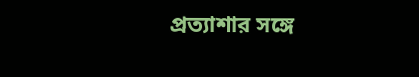প্রত্যাশার সঙ্গে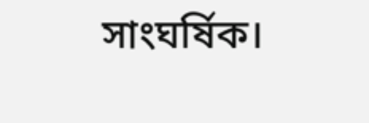সাংঘর্ষিক।